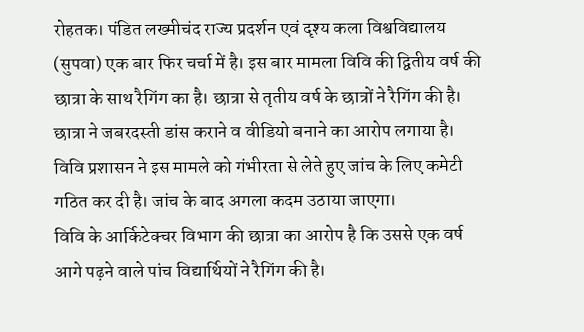रोहतक। पंडित लख्मीचंद राज्य प्रदर्शन एवं दृश्य कला विश्वविद्यालय (सुपवा) एक बार फिर चर्चा में है। इस बार मामला विवि की द्वितीय वर्ष की छात्रा के साथ रैगिंग का है। छात्रा से तृतीय वर्ष के छात्रों ने रैगिंग की है। छात्रा ने जबरदस्ती डांस कराने व वीडियो बनाने का आरोप लगाया है। विवि प्रशासन ने इस मामले को गंभीरता से लेते हुए जांच के लिए कमेटी गठित कर दी है। जांच के बाद अगला कदम उठाया जाएगा।
विवि के आर्किटेक्चर विभाग की छात्रा का आरोप है कि उससे एक वर्ष आगे पढ़ने वाले पांच विद्यार्थियों ने रैगिंग की है।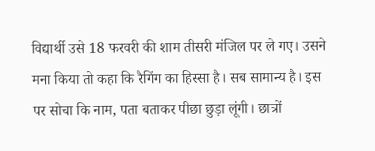विद्यार्थी उसे 18 फरवरी की शाम तीसरी मंजिल पर ले गए। उसने मना किया तो कहा कि रैगिंग का हिस्सा है। सब सामान्य है। इस पर सोचा कि नाम, पता बताकर पीछा छुड़ा लूंगी। छात्रों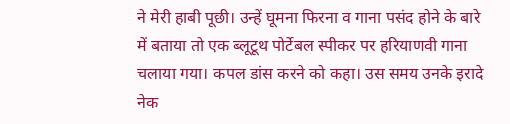ने मेरी हाबी पूछी। उन्हें घूमना फिरना व गाना पसंद होने के बारे में बताया तो एक ब्लूटूथ पोर्टेबल स्पीकर पर हरियाणवी गाना चलाया गया। कपल डांस करने को कहा। उस समय उनके इरादे नेक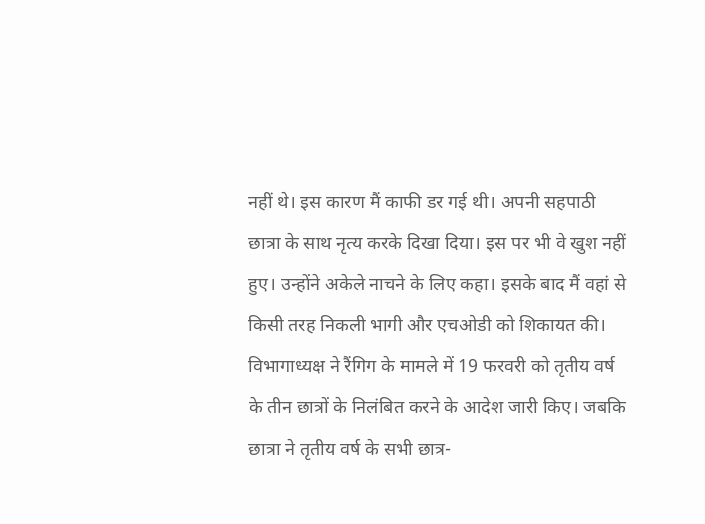नहीं थे। इस कारण मैं काफी डर गई थी। अपनी सहपाठी छात्रा के साथ नृत्य करके दिखा दिया। इस पर भी वे खुश नहीं हुए। उन्होंने अकेले नाचने के लिए कहा। इसके बाद मैं वहां से किसी तरह निकली भागी और एचओडी को शिकायत की।
विभागाध्यक्ष ने रैंगिग के मामले में 19 फरवरी को तृतीय वर्ष के तीन छात्रों के निलंबित करने के आदेश जारी किए। जबकि छात्रा ने तृतीय वर्ष के सभी छात्र-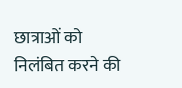छात्राओं को निलंबित करने की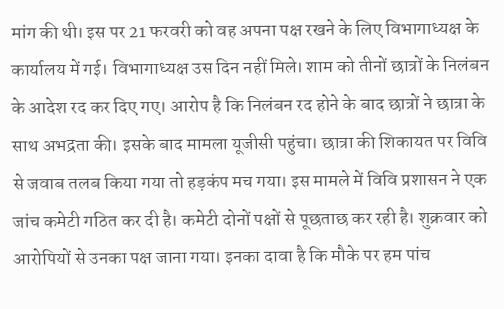मांग की थी। इस पर 21 फरवरी को वह अपना पक्ष रखने के लिए विभागाध्यक्ष के कार्यालय में गई। विभागाध्यक्ष उस दिन नहीं मिले। शाम को तीनों छात्रों के निलंबन के आदेश रद कर दिए गए। आरोप है कि निलंबन रद होने के बाद छात्रों ने छात्रा के साथ अभद्रता की। इसके बाद मामला यूजीसी पहुंचा। छात्रा की शिकायत पर विवि से जवाब तलब किया गया तो हड़कंप मच गया। इस मामले में विवि प्रशासन ने एक जांच कमेटी गठित कर दी है। कमेटी दोनों पक्षों से पूछताछ कर रही है। शुक्रवार को आरोपियों से उनका पक्ष जाना गया। इनका दावा है कि मौके पर हम पांच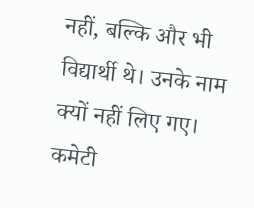नहीं, बल्कि और भी विद्यार्थी थे। उनके नाम क्यों नहीं लिए गए। कमेटी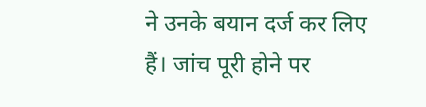ने उनके बयान दर्ज कर लिए हैं। जांच पूरी होने पर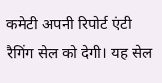कमेटी अपनी रिपोर्ट एंटी रैगिंग सेल को देगी। यह सेल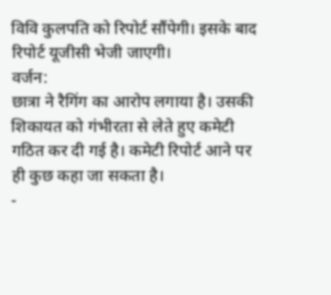विवि कुलपति को रिपोर्ट सौंपेगी। इसके बाद रिपोर्ट यूजीसी भेजी जाएगी।
वर्जन:
छात्रा ने रैगिंग का आरोप लगाया है। उसकी शिकायत को गंभीरता से लेते हुए कमेटी गठित कर दी गई है। कमेटी रिपोर्ट आने पर ही कुछ कहा जा सकता है।
-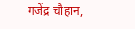गजेंद्र चौहान,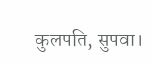कुलपति, सुपवा।